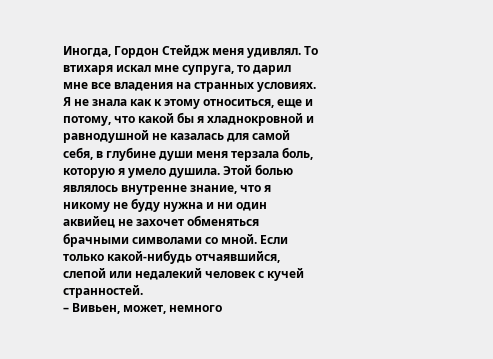Иногда, Гордон Стейдж меня удивлял. То втихаря искал мне супруга, то дарил мне все владения на странных условиях. Я не знала как к этому относиться, еще и потому, что какой бы я хладнокровной и равнодушной не казалась для самой себя, в глубине души меня терзала боль, которую я умело душила. Этой болью являлось внутренне знание, что я никому не буду нужна и ни один аквийец не захочет обменяться брачными символами со мной. Если только какой-нибудь отчаявшийся, слепой или недалекий человек с кучей странностей.
– Вивьен, может, немного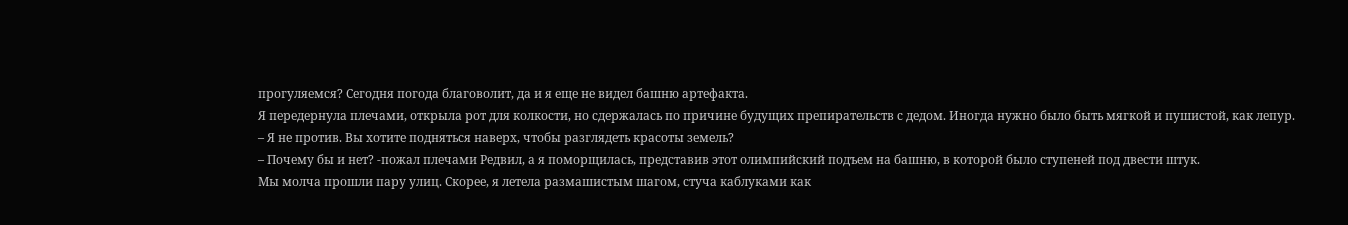прогуляемся? Сегодня погода благоволит, да и я еще не видел башню артефакта.
Я передернула плечами, открыла рот для колкости, но сдержалась по причине будущих препирательств с дедом. Иногда нужно было быть мягкой и пушистой, как лепур.
– Я не против. Вы хотите подняться наверх, чтобы разглядеть красоты земель?
– Почему бы и нет? -пожал плечами Редвил, а я поморщилась, представив этот олимпийский подъем на башню, в которой было ступеней под двести штук.
Мы молча прошли пару улиц. Скорее, я летела размашистым шагом, стуча каблуками как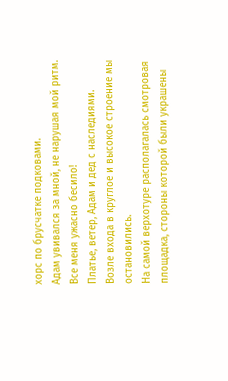хорс по брусчатке подковами.
Адам увивался за мной, не нарушая мой ритм.
Все меня ужасно бесило!
Платье, ветер, Адам и дед с наследиями.
Возле входа в круглое и высокое строение мы остановились.
На самой верхотуре располагалась смотровая площадка, стороны которой были украшены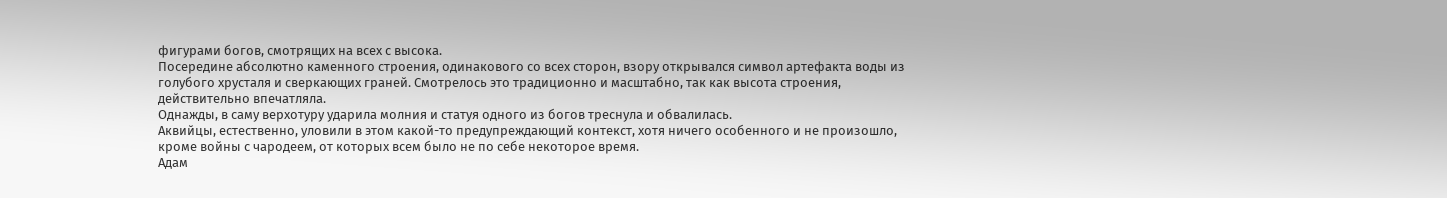фигурами богов, смотрящих на всех с высока.
Посередине абсолютно каменного строения, одинакового со всех сторон, взору открывался символ артефакта воды из голубого хрусталя и сверкающих граней. Смотрелось это традиционно и масштабно, так как высота строения, действительно впечатляла.
Однажды, в саму верхотуру ударила молния и статуя одного из богов треснула и обвалилась.
Аквийцы, естественно, уловили в этом какой-то предупреждающий контекст, хотя ничего особенного и не произошло, кроме войны с чародеем, от которых всем было не по себе некоторое время.
Адам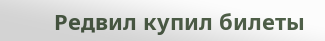Редвил купил билеты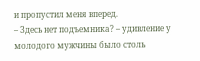и пропустил меня вперед.
– Здесь нет подъемника? – удивление у молодого мужчины было столь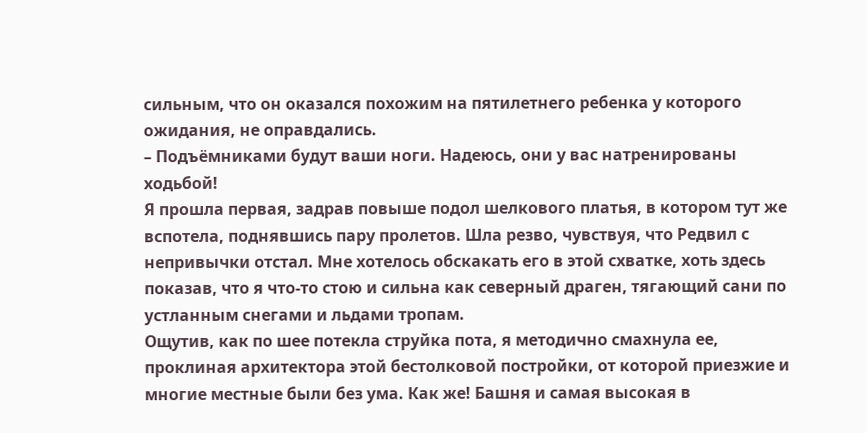сильным, что он оказался похожим на пятилетнего ребенка у которого ожидания, не оправдались.
– Подъёмниками будут ваши ноги. Надеюсь, они у вас натренированы ходьбой!
Я прошла первая, задрав повыше подол шелкового платья, в котором тут же вспотела, поднявшись пару пролетов. Шла резво, чувствуя, что Редвил с непривычки отстал. Мне хотелось обскакать его в этой схватке, хоть здесь показав, что я что-то стою и сильна как северный драген, тягающий сани по устланным снегами и льдами тропам.
Ощутив, как по шее потекла струйка пота, я методично смахнула ее, проклиная архитектора этой бестолковой постройки, от которой приезжие и многие местные были без ума. Как же! Башня и самая высокая в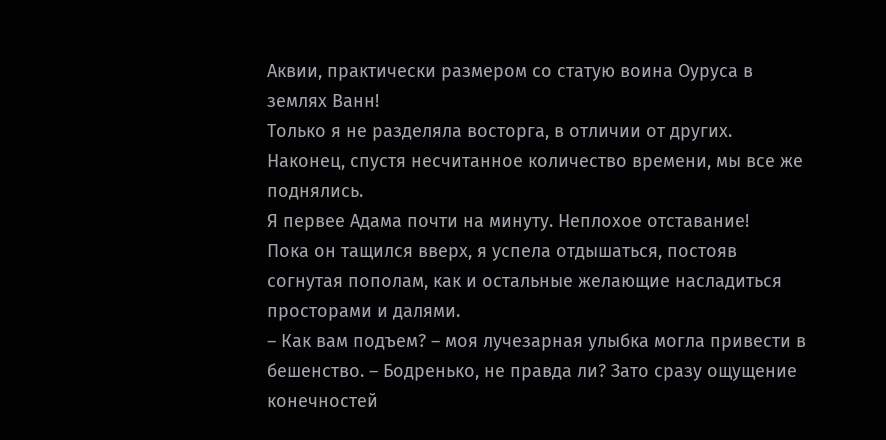Аквии, практически размером со статую воина Оуруса в землях Ванн!
Только я не разделяла восторга, в отличии от других.
Наконец, спустя несчитанное количество времени, мы все же поднялись.
Я первее Адама почти на минуту. Неплохое отставание!
Пока он тащился вверх, я успела отдышаться, постояв согнутая пополам, как и остальные желающие насладиться просторами и далями.
– Как вам подъем? – моя лучезарная улыбка могла привести в бешенство. – Бодренько, не правда ли? Зато сразу ощущение конечностей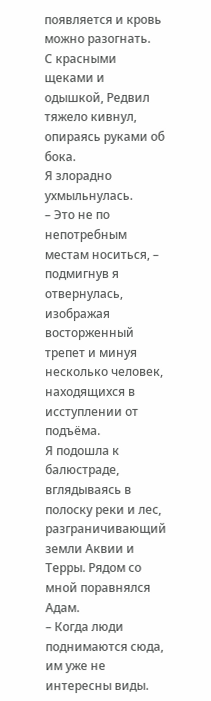появляется и кровь можно разогнать.
С красными щеками и одышкой, Редвил тяжело кивнул, опираясь руками об бока.
Я злорадно ухмыльнулась.
– Это не по непотребным местам носиться, – подмигнув я отвернулась, изображая восторженный трепет и минуя несколько человек, находящихся в исступлении от подъёма.
Я подошла к балюстраде, вглядываясь в полоску реки и лес, разграничивающий земли Аквии и Терры. Рядом со мной поравнялся Адам.
– Когда люди поднимаются сюда, им уже не интересны виды.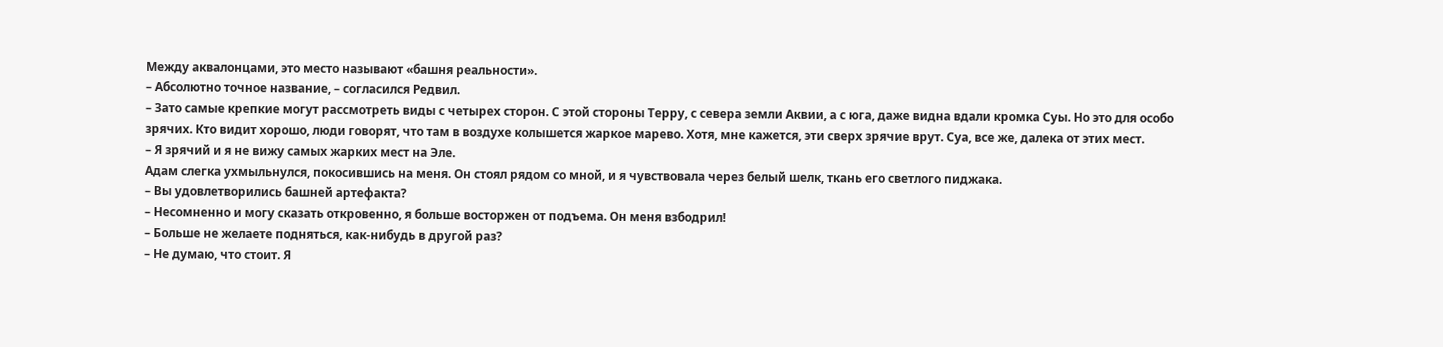Между аквалонцами, это место называют «башня реальности».
– Абсолютно точное название, – согласился Редвил.
– Зато самые крепкие могут рассмотреть виды с четырех сторон. С этой стороны Терру, с севера земли Аквии, а с юга, даже видна вдали кромка Суы. Но это для особо зрячих. Кто видит хорошо, люди говорят, что там в воздухе колышется жаркое марево. Хотя, мне кажется, эти сверх зрячие врут. Суа, все же, далека от этих мест.
– Я зрячий и я не вижу самых жарких мест на Эле.
Адам слегка ухмыльнулся, покосившись на меня. Он стоял рядом со мной, и я чувствовала через белый шелк, ткань его светлого пиджака.
– Вы удовлетворились башней артефакта?
– Несомненно и могу сказать откровенно, я больше восторжен от подъема. Он меня взбодрил!
– Больше не желаете подняться, как-нибудь в другой раз?
– Не думаю, что стоит. Я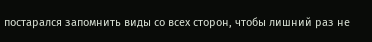постарался запомнить виды со всех сторон, чтобы лишний раз не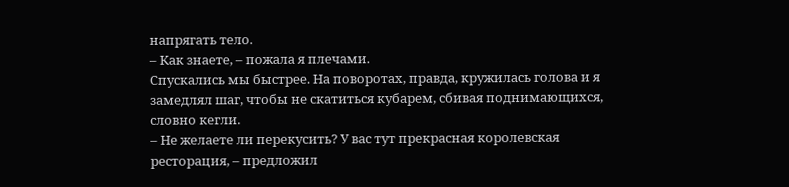напрягать тело.
– Как знаете, – пожала я плечами.
Спускались мы быстрее. На поворотах, правда, кружилась голова и я замедлял шаг, чтобы не скатиться кубарем, сбивая поднимающихся, словно кегли.
– Не желаете ли перекусить? У вас тут прекрасная королевская ресторация, – предложил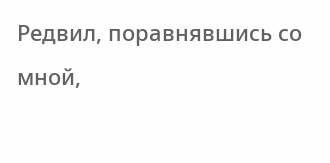Редвил, поравнявшись со мной,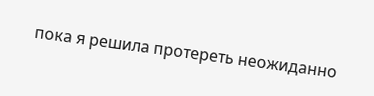пока я решила протереть неожиданно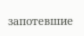запотевшие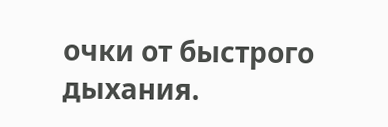очки от быстрого дыхания.